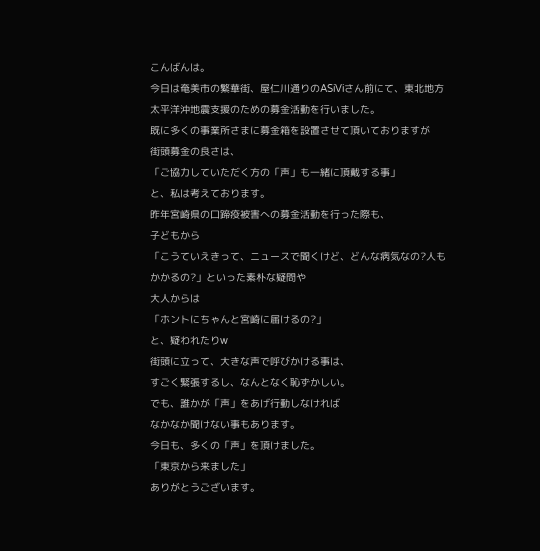こんばんは。
今日は奄美市の繁華街、屋仁川通りのASiViさん前にて、東北地方太平洋沖地震支援のための募金活動を行いました。
既に多くの事業所さまに募金箱を設置させて頂いておりますが
街頭募金の良さは、
「ご協力していただく方の「声」も一緒に頂戴する事」
と、私は考えております。
昨年宮崎県の口蹄疫被害への募金活動を行った際も、
子どもから
「こうていえきって、ニュースで聞くけど、どんな病気なの?人もかかるの?」といった素朴な疑問や
大人からは
「ホントにちゃんと宮崎に届けるの?」
と、疑われたりw
街頭に立って、大きな声で呼びかける事は、
すごく緊張するし、なんとなく恥ずかしい。
でも、誰かが「声」をあげ行動しなければ
なかなか聞けない事もあります。
今日も、多くの「声」を頂けました。
「東京から来ました」
ありがとうございます。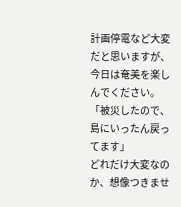計画停電など大変だと思いますが、今日は奄美を楽しんでください。
「被災したので、島にいったん戻ってます」
どれだけ大変なのか、想像つきませ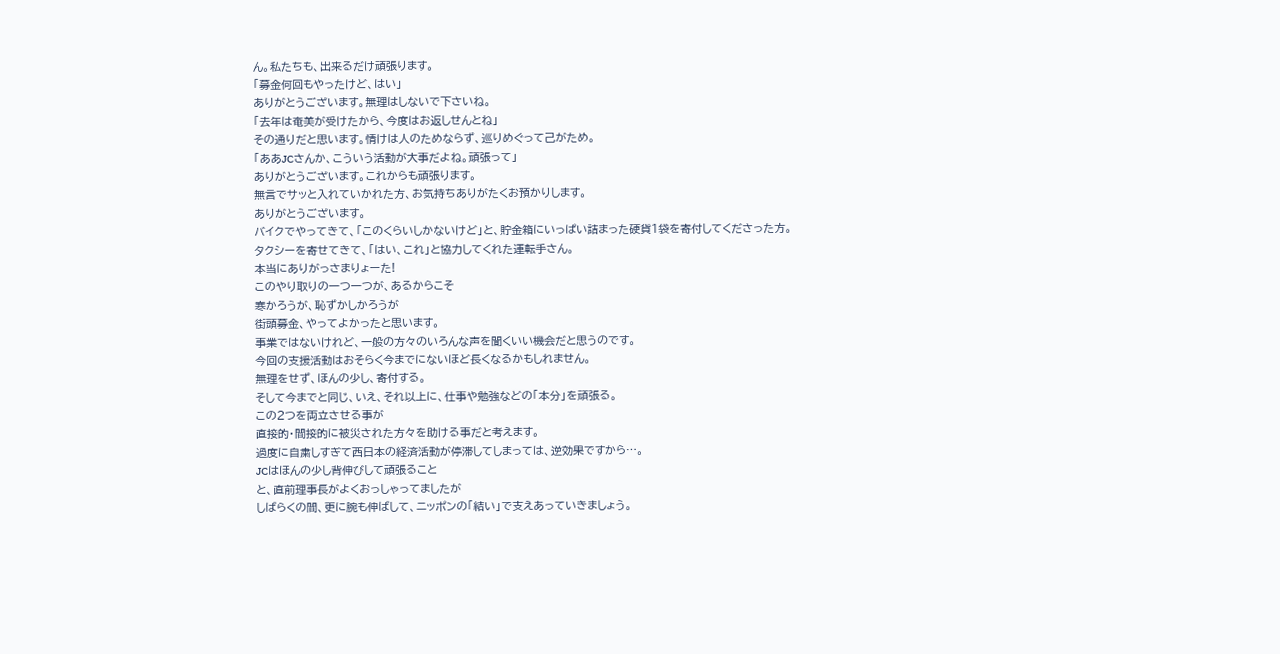ん。私たちも、出来るだけ頑張ります。
「募金何回もやったけど、はい」
ありがとうございます。無理はしないで下さいね。
「去年は奄美が受けたから、今度はお返しせんとね」
その通りだと思います。情けは人のためならず、巡りめぐって己がため。
「ああJCさんか、こういう活動が大事だよね。頑張って」
ありがとうございます。これからも頑張ります。
無言でサッと入れていかれた方、お気持ちありがたくお預かりします。
ありがとうございます。
バイクでやってきて、「このくらいしかないけど」と、貯金箱にいっぱい詰まった硬貨1袋を寄付してくださった方。
タクシーを寄せてきて、「はい、これ」と協力してくれた運転手さん。
本当にありがっさまりょーた!
このやり取りの一つ一つが、あるからこそ
寒かろうが、恥ずかしかろうが
街頭募金、やってよかったと思います。
事業ではないけれど、一般の方々のいろんな声を聞くいい機会だと思うのです。
今回の支援活動はおそらく今までにないほど長くなるかもしれません。
無理をせず、ほんの少し、寄付する。
そして今までと同じ、いえ、それ以上に、仕事や勉強などの「本分」を頑張る。
この2つを両立させる事が
直接的・間接的に被災された方々を助ける事だと考えます。
過度に自粛しすぎて西日本の経済活動が停滞してしまっては、逆効果ですから…。
JCはほんの少し背伸びして頑張ること
と、直前理事長がよくおっしゃってましたが
しばらくの間、更に腕も伸ばして、ニッポンの「結い」で支えあっていきましょう。